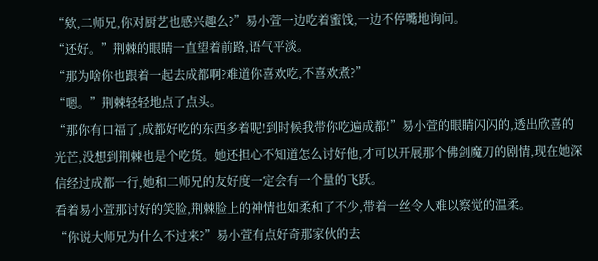“欸,二师兄,你对厨艺也感兴趣么?”易小萱一边吃着蜜饯,一边不停嘴地询问。
“还好。”荆棘的眼睛一直望着前路,语气平淡。
“那为啥你也跟着一起去成都啊?难道你喜欢吃,不喜欢煮?”
“嗯。”荆棘轻轻地点了点头。
“那你有口福了,成都好吃的东西多着呢!到时候我带你吃遍成都!”易小萱的眼睛闪闪的,透出欣喜的光芒,没想到荆棘也是个吃货。她还担心不知道怎么讨好他,才可以开展那个佛剑魔刀的剧情,现在她深信经过成都一行,她和二师兄的友好度一定会有一个量的飞跃。
看着易小萱那讨好的笑脸,荆棘脸上的神情也如柔和了不少,带着一丝令人难以察觉的温柔。
“你说大师兄为什么不过来?”易小萱有点好奇那家伙的去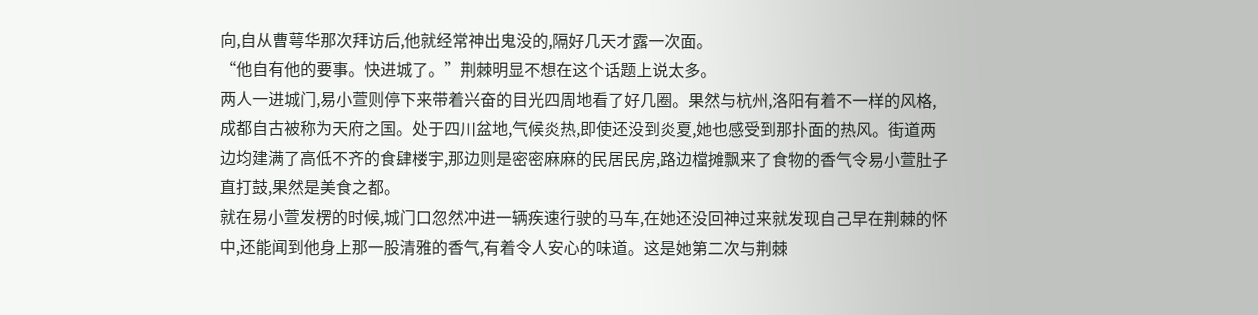向,自从曹萼华那次拜访后,他就经常神出鬼没的,隔好几天才露一次面。
“他自有他的要事。快进城了。”荆棘明显不想在这个话题上说太多。
两人一进城门,易小萱则停下来带着兴奋的目光四周地看了好几圈。果然与杭州,洛阳有着不一样的风格,成都自古被称为天府之国。处于四川盆地,气候炎热,即使还没到炎夏,她也感受到那扑面的热风。街道两边均建满了高低不齐的食肆楼宇,那边则是密密麻麻的民居民房,路边檔摊飘来了食物的香气令易小萱肚子直打鼓,果然是美食之都。
就在易小萱发楞的时候,城门口忽然冲进一辆疾速行驶的马车,在她还没回神过来就发现自己早在荆棘的怀中,还能闻到他身上那一股清雅的香气,有着令人安心的味道。这是她第二次与荆棘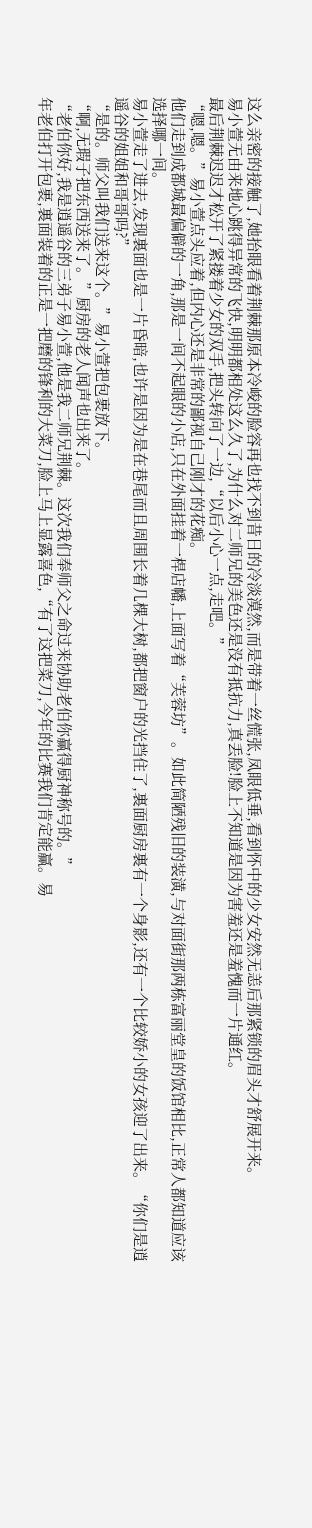这么亲密的接触了,她抬眼看着荆棘那原本冷峻的脸容再也找不到昔日的冷淡漠然,而是带着一丝慌张,凤眼低垂,看到怀中的少女安然无恙后那紧锁的眉头才舒展开来。
易小萱无由来地心跳得异常的飞快,明明都相处这么久了,为什么对二师兄的美色还是没有抵抗力,真丢脸!脸上不知道是因为害羞还是羞愧而一片通红。
最后荆棘迟迟才松开了紧搂着少女的双手,把头转向了一边,“以后小心一点,走吧。”
“嗯,嗯。”易小萱点头应着,但内心还是非常的鄙视自己刚才的花痴。
他们走到成都城最偏僻的一角,那是一间不起眼的小店,只在外面挂着一桿店幡,上面写着“芙蓉坊”。如此简陋残旧的装潢,与对面街那两栋富丽堂皇的饭馆相比,正常人都知道应该选择哪一间。
易小萱走了进去,发现裏面也是一片昏暗,也许是因为是在巷尾而且周围长着几棵大树,都把窗户的光挡住了,裏面厨房裏有一个身影,还有一个比较娇小的女孩迎了出来。“你们是逍遥谷的姐姐和哥哥吗?”
“是的。师父叫我们送来这个。”易小萱把包裹放下。
“啊,无瑕子把东西送来了。”厨房的老人闻声也出来了。
“老伯你好,我是逍遥谷的三弟子易小萱,他是我二师兄荆棘。这次我们奉师父之命过来协助老伯你赢得厨神称号的。”
年老伯打开包裹,裏面装着的正是一把磨的锋利的大菜刀,脸上马上显露喜色,“有了这把菜刀,今年的比赛我们肯定能赢。易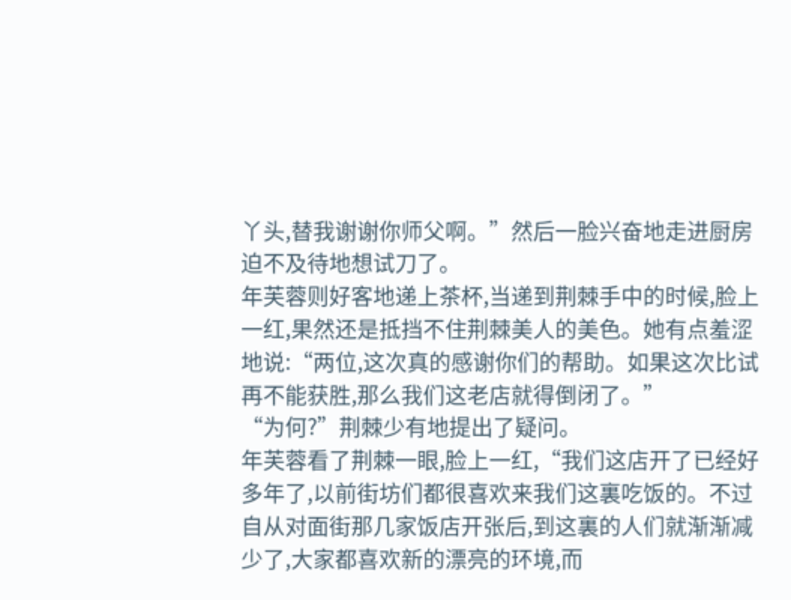丫头,替我谢谢你师父啊。”然后一脸兴奋地走进厨房迫不及待地想试刀了。
年芙蓉则好客地递上茶杯,当递到荆棘手中的时候,脸上一红,果然还是抵挡不住荆棘美人的美色。她有点羞涩地说:“两位,这次真的感谢你们的帮助。如果这次比试再不能获胜,那么我们这老店就得倒闭了。”
“为何?”荆棘少有地提出了疑问。
年芙蓉看了荆棘一眼,脸上一红,“我们这店开了已经好多年了,以前街坊们都很喜欢来我们这裏吃饭的。不过自从对面街那几家饭店开张后,到这裏的人们就渐渐减少了,大家都喜欢新的漂亮的环境,而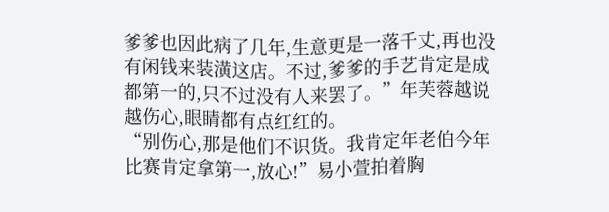爹爹也因此病了几年,生意更是一落千丈,再也没有闲钱来装潢这店。不过,爹爹的手艺肯定是成都第一的,只不过没有人来罢了。”年芙蓉越说越伤心,眼睛都有点红红的。
“别伤心,那是他们不识货。我肯定年老伯今年比赛肯定拿第一,放心!”易小萱拍着胸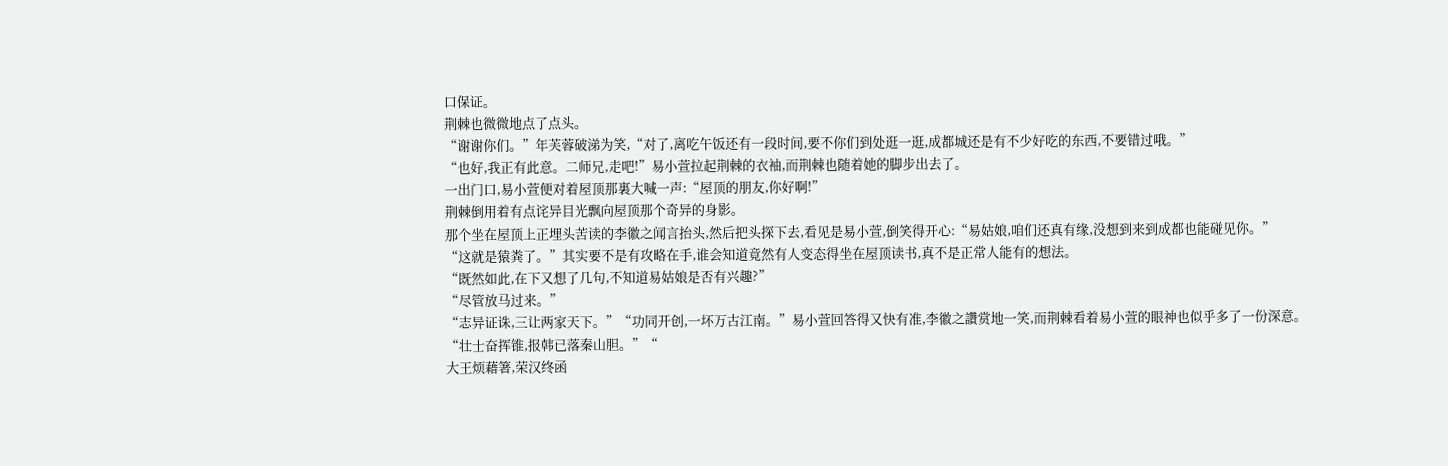口保证。
荆棘也微微地点了点头。
“谢谢你们。”年芙蓉破涕为笑,“对了,离吃午饭还有一段时间,要不你们到处逛一逛,成都城还是有不少好吃的东西,不要错过哦。”
“也好,我正有此意。二师兄,走吧!”易小萱拉起荆棘的衣袖,而荆棘也随着她的脚步出去了。
一出门口,易小萱便对着屋顶那裏大喊一声:“屋顶的朋友,你好啊!”
荆棘倒用着有点诧异目光飘向屋顶那个奇异的身影。
那个坐在屋顶上正埋头苦读的李徽之闻言抬头,然后把头探下去,看见是易小萱,倒笑得开心:“易姑娘,咱们还真有缘,没想到来到成都也能碰见你。”
“这就是猿粪了。”其实要不是有攻略在手,谁会知道竟然有人变态得坐在屋顶读书,真不是正常人能有的想法。
“既然如此,在下又想了几句,不知道易姑娘是否有兴趣?”
“尽管放马过来。”
“志异证诛,三让两家天下。”“功同开创,一坏万古江南。”易小萱回答得又快有准,李徽之讚赏地一笑,而荆棘看着易小萱的眼神也似乎多了一份深意。
“壮士奋挥锥,报韩已落秦山胆。”“
大王烦藉箸,荣汉终函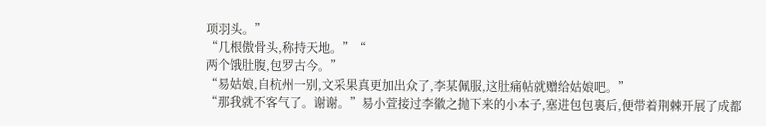项羽头。”
“几根傲骨头,称持天地。”“
两个饿肚腹,包罗古今。”
“易姑娘,自杭州一别,文采果真更加出众了,李某佩服,这肚痛帖就赠给姑娘吧。”
“那我就不客气了。谢谢。”易小萱接过李徽之抛下来的小本子,塞进包包裏后,便带着荆棘开展了成都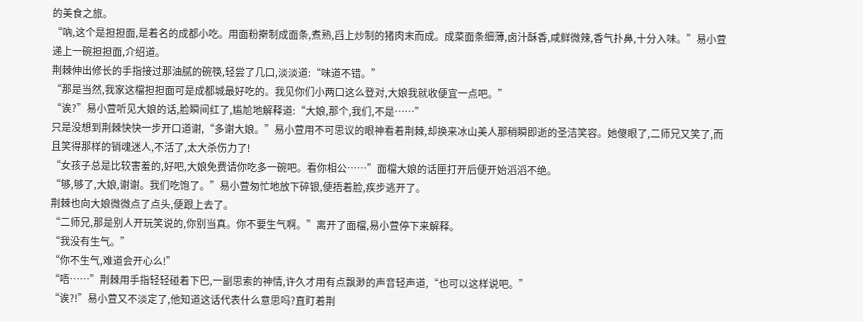的美食之旅。
“吶,这个是担担面,是着名的成都小吃。用面粉搟制成面条,煮熟,舀上炒制的猪肉末而成。成菜面条细薄,卤汁酥香,咸鲜微辣,香气扑鼻,十分入味。”易小萱递上一碗担担面,介绍道。
荆棘伸出修长的手指接过那油腻的碗筷,轻尝了几口,淡淡道:“味道不错。”
“那是当然,我家这檔担担面可是成都城最好吃的。我见你们小两口这么登对,大娘我就收便宜一点吧。”
“诶?”易小萱听见大娘的话,脸瞬间红了,尴尬地解释道:“大娘,那个,我们,不是……”
只是没想到荆棘快快一步开口道谢,“多谢大娘。”易小萱用不可思议的眼神看着荆棘,却换来冰山美人那稍瞬即逝的圣洁笑容。她傻眼了,二师兄又笑了,而且笑得那样的销魂迷人,不活了,太大杀伤力了!
“女孩子总是比较害羞的,好吧,大娘免费请你吃多一碗吧。看你相公……”面檔大娘的话匣打开后便开始滔滔不绝。
“够,够了,大娘,谢谢。我们吃饱了。”易小萱匆忙地放下碎银,便捂着脸,疾步逃开了。
荆棘也向大娘微微点了点头,便跟上去了。
“二师兄,那是别人开玩笑说的,你别当真。你不要生气啊。”离开了面檔,易小萱停下来解释。
“我没有生气。”
“你不生气,难道会开心么!”
“唔……”荆棘用手指轻轻碰着下巴,一副思索的神情,许久才用有点飘渺的声音轻声道,“也可以这样说吧。”
“诶?!”易小萱又不淡定了,他知道这话代表什么意思吗?直盯着荆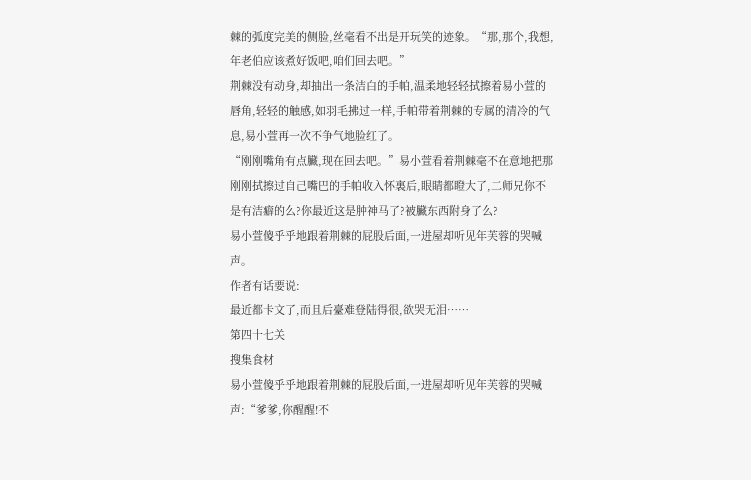棘的弧度完美的侧脸,丝毫看不出是开玩笑的迹象。“那,那个,我想,年老伯应该煮好饭吧,咱们回去吧。”
荆棘没有动身,却抽出一条洁白的手帕,温柔地轻轻拭擦着易小萱的唇角,轻轻的触感,如羽毛拂过一样,手帕带着荆棘的专属的清冷的气息,易小萱再一次不争气地脸红了。
“刚刚嘴角有点臟,现在回去吧。”易小萱看着荆棘毫不在意地把那刚刚拭擦过自己嘴巴的手帕收入怀裏后,眼睛都瞪大了,二师兄你不是有洁癖的么?你最近这是肿神马了?被臟东西附身了么?
易小萱傻乎乎地跟着荆棘的屁股后面,一进屋却听见年芙蓉的哭喊声。
作者有话要说:
最近都卡文了,而且后臺难登陆得很,欲哭无泪……
第四十七关
搜集食材
易小萱傻乎乎地跟着荆棘的屁股后面,一进屋却听见年芙蓉的哭喊声:“爹爹,你醒醒!不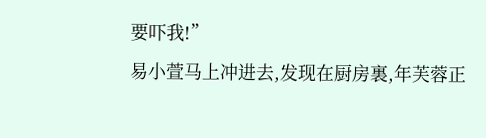要吓我!”
易小萱马上冲进去,发现在厨房裏,年芙蓉正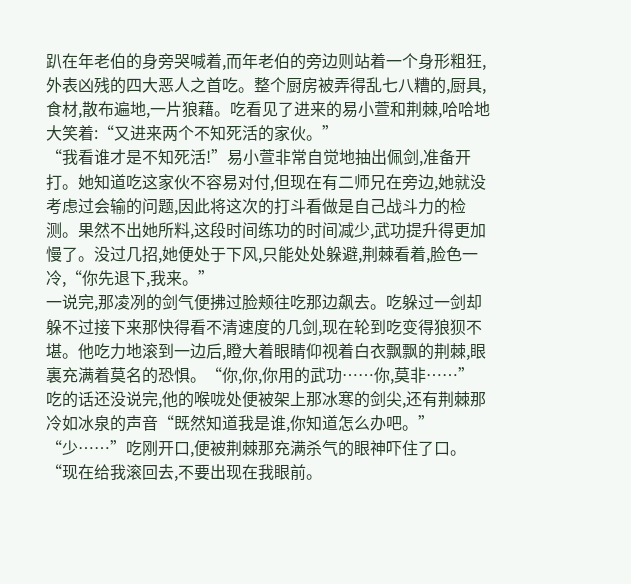趴在年老伯的身旁哭喊着,而年老伯的旁边则站着一个身形粗狂,外表凶残的四大恶人之首吃。整个厨房被弄得乱七八糟的,厨具,食材,散布遍地,一片狼藉。吃看见了进来的易小萱和荆棘,哈哈地大笑着:“又进来两个不知死活的家伙。”
“我看谁才是不知死活!”易小萱非常自觉地抽出佩剑,准备开打。她知道吃这家伙不容易对付,但现在有二师兄在旁边,她就没考虑过会输的问题,因此将这次的打斗看做是自己战斗力的检测。果然不出她所料,这段时间练功的时间减少,武功提升得更加慢了。没过几招,她便处于下风,只能处处躲避,荆棘看着,脸色一冷,“你先退下,我来。”
一说完,那凌冽的剑气便拂过脸颊往吃那边飙去。吃躲过一剑却躲不过接下来那快得看不清速度的几剑,现在轮到吃变得狼狈不堪。他吃力地滚到一边后,瞪大着眼睛仰视着白衣飘飘的荆棘,眼裏充满着莫名的恐惧。“你,你,你用的武功……你,莫非……”
吃的话还没说完,他的喉咙处便被架上那冰寒的剑尖,还有荆棘那冷如冰泉的声音“既然知道我是谁,你知道怎么办吧。”
“少……”吃刚开口,便被荆棘那充满杀气的眼神吓住了口。
“现在给我滚回去,不要出现在我眼前。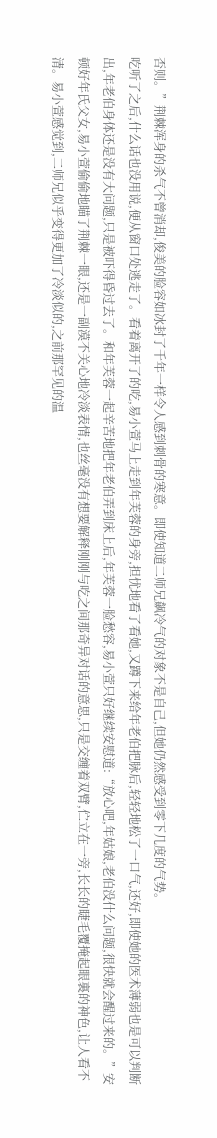否则。”荆棘浑身的杀气不曾消却,俊美的脸容如冰封了千年一样令人感到刺骨的寒意。即使知道二师兄飙冷气的对象不是自己,但她仍然感受到零下几度的气势。
吃听了之后,什么话也没用说,便从窗口处逃走了。看着离开了的吃,易小萱马上走到年芙蓉的身旁,担忧地看了看她,又蹲下来给年老伯把脉后,轻轻地松了一口气,还好,即使她的医术薄弱也是可以判断出,年老伯身体还是没有大问题,只是被吓得昏过去了。和年芙蓉一起辛苦地把年老伯弄到床上后,年芙蓉一脸愁容,易小萱只好继续安慰道:“放心吧,年姑娘,老伯没什么问题,很快就会醒过来的。”安顿好年氏父女,易小萱偷偷地瞄了荆棘一眼,还是一副漠不关心地冷淡表情,也丝毫没有想要解释刚刚与吃之间那奇异对话的意思,只是交缠着双臂,伫立在一旁,长长的睫毛覆掩起眼裏的神色,让人看不清。易小萱感觉到,二师兄似乎变得更加了冷淡似的,之前那罕见的温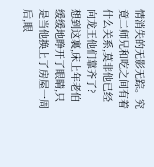情消失的无影无踪。究竟二师兄和吃之间有着什么关系,莫非他已经向龙王他们靠齐了?
想到这裏,床上年老伯缓缓地睁开了眼睛,只是当他换上了房屋一周后,眼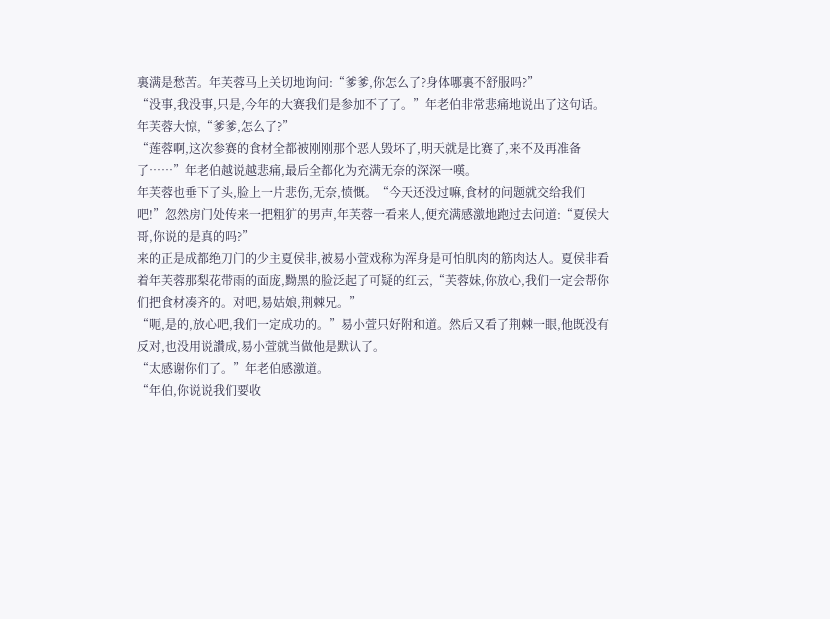裏满是愁苦。年芙蓉马上关切地询问:“爹爹,你怎么了?身体哪裏不舒服吗?”
“没事,我没事,只是,今年的大赛我们是参加不了了。”年老伯非常悲痛地说出了这句话。
年芙蓉大惊,“爹爹,怎么了?”
“莲蓉啊,这次参赛的食材全都被刚刚那个恶人毁坏了,明天就是比赛了,来不及再准备了……”年老伯越说越悲痛,最后全都化为充满无奈的深深一嘆。
年芙蓉也垂下了头,脸上一片悲伤,无奈,愤慨。“今天还没过嘛,食材的问题就交给我们吧!”忽然房门处传来一把粗犷的男声,年芙蓉一看来人,便充满感激地跑过去问道:“夏侯大哥,你说的是真的吗?”
来的正是成都绝刀门的少主夏侯非,被易小萱戏称为浑身是可怕肌肉的筋肉达人。夏侯非看着年芙蓉那梨花带雨的面庞,黝黑的脸泛起了可疑的红云,“芙蓉妹,你放心,我们一定会帮你们把食材凑齐的。对吧,易姑娘,荆棘兄。”
“呃,是的,放心吧,我们一定成功的。”易小萱只好附和道。然后又看了荆棘一眼,他既没有反对,也没用说讚成,易小萱就当做他是默认了。
“太感谢你们了。”年老伯感激道。
“年伯,你说说我们要收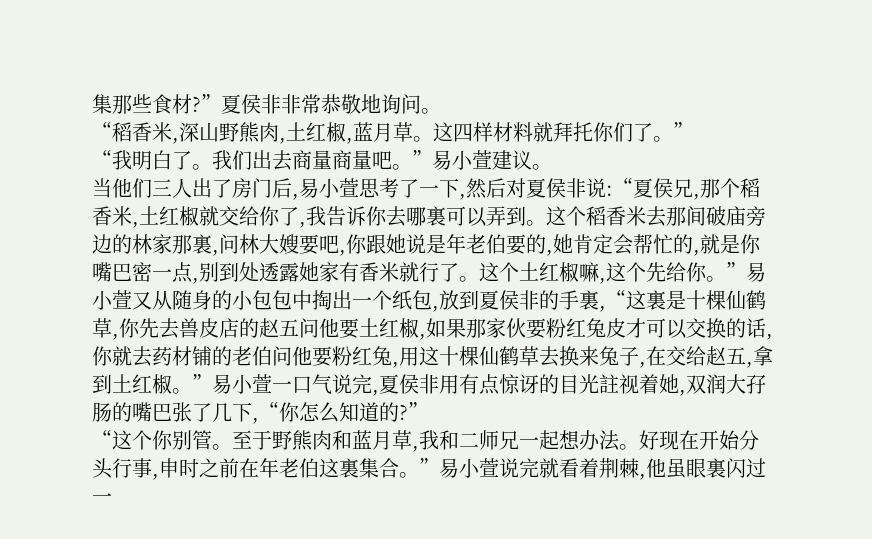集那些食材?”夏侯非非常恭敬地询问。
“稻香米,深山野熊肉,土红椒,蓝月草。这四样材料就拜托你们了。”
“我明白了。我们出去商量商量吧。”易小萱建议。
当他们三人出了房门后,易小萱思考了一下,然后对夏侯非说:“夏侯兄,那个稻香米,土红椒就交给你了,我告诉你去哪裏可以弄到。这个稻香米去那间破庙旁边的林家那裏,问林大嫂要吧,你跟她说是年老伯要的,她肯定会帮忙的,就是你嘴巴密一点,别到处透露她家有香米就行了。这个土红椒嘛,这个先给你。”易小萱又从随身的小包包中掏出一个纸包,放到夏侯非的手裏,“这裏是十棵仙鹤草,你先去兽皮店的赵五问他要土红椒,如果那家伙要粉红兔皮才可以交换的话,你就去药材铺的老伯问他要粉红兔,用这十棵仙鹤草去换来兔子,在交给赵五,拿到土红椒。”易小萱一口气说完,夏侯非用有点惊讶的目光註视着她,双润大孖肠的嘴巴张了几下,“你怎么知道的?”
“这个你别管。至于野熊肉和蓝月草,我和二师兄一起想办法。好现在开始分头行事,申时之前在年老伯这裏集合。”易小萱说完就看着荆棘,他虽眼裏闪过一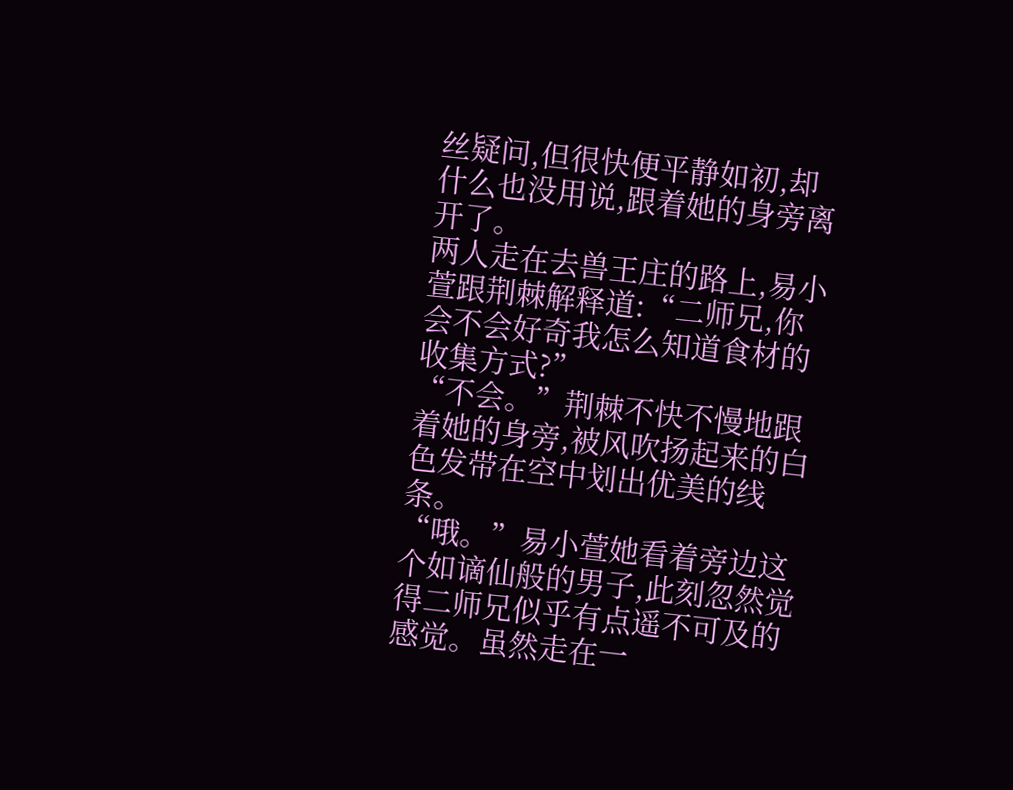丝疑问,但很快便平静如初,却什么也没用说,跟着她的身旁离开了。
两人走在去兽王庄的路上,易小萱跟荆棘解释道:“二师兄,你会不会好奇我怎么知道食材的收集方式?”
“不会。”荆棘不快不慢地跟着她的身旁,被风吹扬起来的白色发带在空中划出优美的线条。
“哦。”易小萱她看着旁边这个如谪仙般的男子,此刻忽然觉得二师兄似乎有点遥不可及的感觉。虽然走在一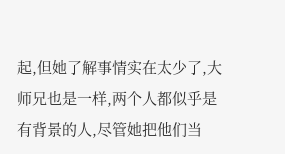起,但她了解事情实在太少了,大师兄也是一样,两个人都似乎是有背景的人,尽管她把他们当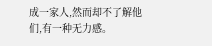成一家人,然而却不了解他们,有一种无力感。